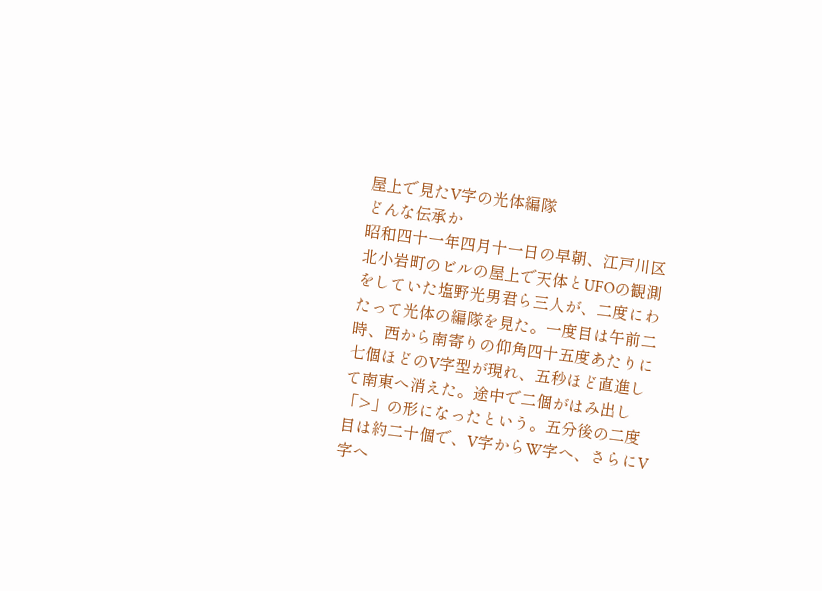屋上で見たV字の光体編隊
どんな伝承か
昭和四十一年四月十一日の早朝、江戸川区北小岩町のビルの屋上で天体とUFOの観測をしていた塩野光男君ら三人が、二度にわたって光体の編隊を見た。一度目は午前二時、西から南寄りの仰角四十五度あたりに七個ほどのV字型が現れ、五秒ほど直進して南東へ消えた。途中で二個がはみ出し「>」の形になったという。五分後の二度目は約二十個で、V字からW字へ、さらにV字へ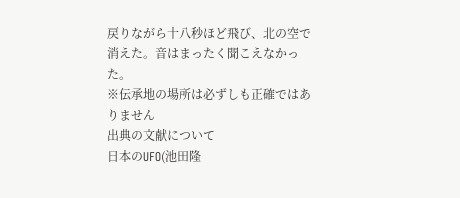戻りながら十八秒ほど飛び、北の空で消えた。音はまったく聞こえなかった。
※伝承地の場所は必ずしも正確ではありません
出典の文献について
日本のUFO(池田隆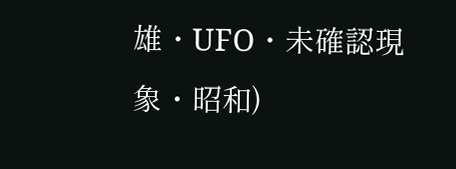雄・UFO・未確認現象・昭和)